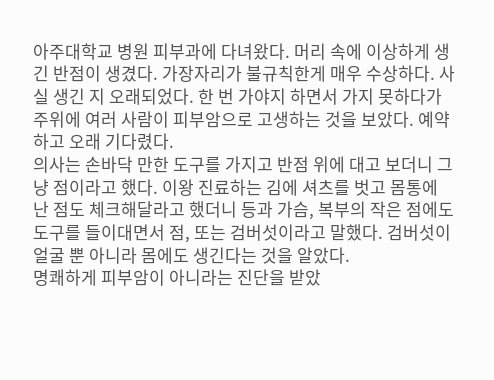아주대학교 병원 피부과에 다녀왔다. 머리 속에 이상하게 생긴 반점이 생겼다. 가장자리가 불규칙한게 매우 수상하다. 사실 생긴 지 오래되었다. 한 번 가야지 하면서 가지 못하다가 주위에 여러 사람이 피부암으로 고생하는 것을 보았다. 예약하고 오래 기다렸다.
의사는 손바닥 만한 도구를 가지고 반점 위에 대고 보더니 그냥 점이라고 했다. 이왕 진료하는 김에 셔츠를 벗고 몸통에 난 점도 체크해달라고 했더니 등과 가슴, 복부의 작은 점에도 도구를 들이대면서 점, 또는 검버섯이라고 말했다. 검버섯이 얼굴 뿐 아니라 몸에도 생긴다는 것을 알았다.
명쾌하게 피부암이 아니라는 진단을 받았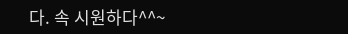다. 속 시원하다^^~